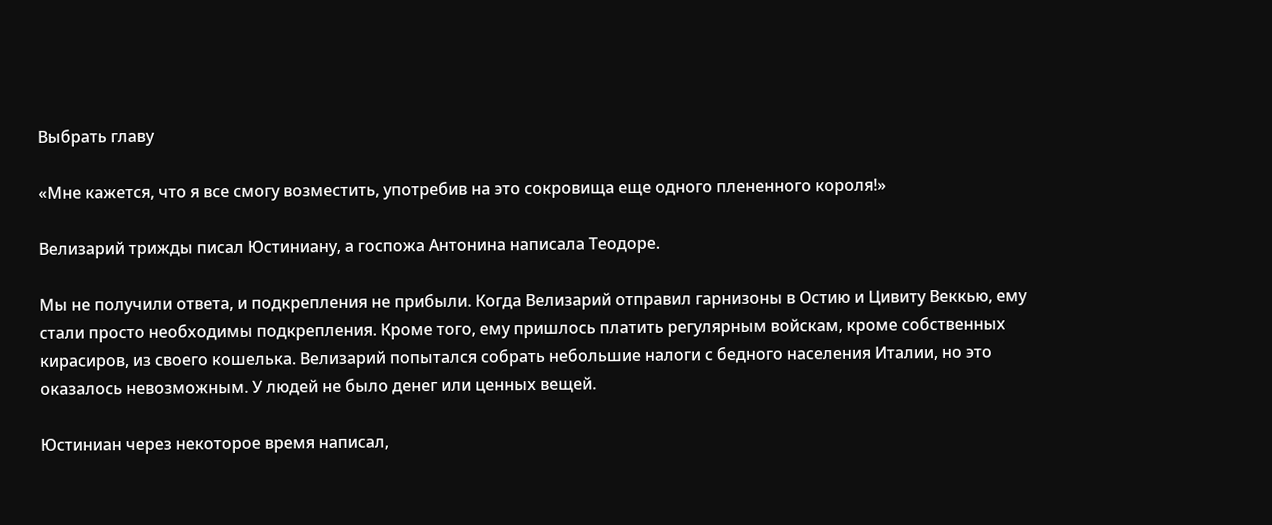Выбрать главу

«Мне кажется, что я все смогу возместить, употребив на это сокровища еще одного плененного короля!»

Велизарий трижды писал Юстиниану, а госпожа Антонина написала Теодоре.

Мы не получили ответа, и подкрепления не прибыли. Когда Велизарий отправил гарнизоны в Остию и Цивиту Веккью, ему стали просто необходимы подкрепления. Кроме того, ему пришлось платить регулярным войскам, кроме собственных кирасиров, из своего кошелька. Велизарий попытался собрать небольшие налоги с бедного населения Италии, но это оказалось невозможным. У людей не было денег или ценных вещей.

Юстиниан через некоторое время написал,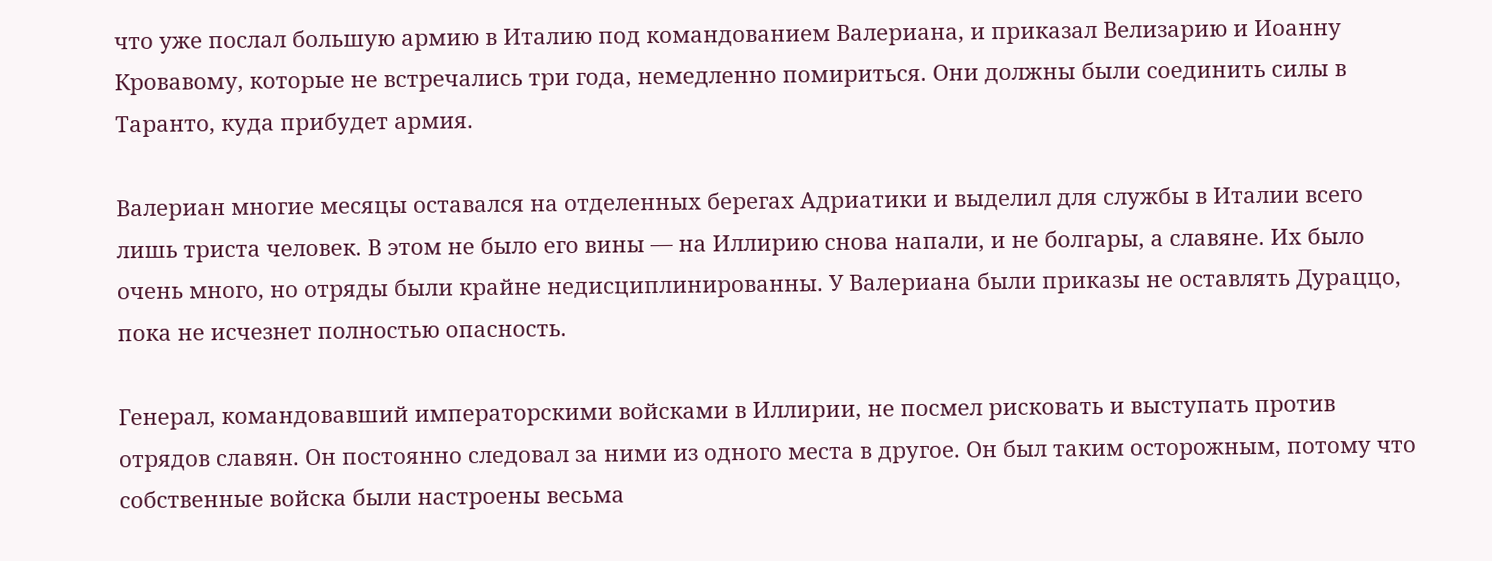что уже послал большую армию в Италию под командованием Валериана, и приказал Велизарию и Иоанну Кровавому, которые не встречались три года, немедленно помириться. Они должны были соединить силы в Таранто, куда прибудет армия.

Валериан многие месяцы оставался на отделенных берегах Адриатики и выделил для службы в Италии всего лишь триста человек. В этом не было его вины — на Иллирию снова напали, и не болгары, а славяне. Их было очень много, но отряды были крайне недисциплинированны. У Валериана были приказы не оставлять Дураццо, пока не исчезнет полностью опасность.

Генерал, командовавший императорскими войсками в Иллирии, не посмел рисковать и выступать против отрядов славян. Он постоянно следовал за ними из одного места в другое. Он был таким осторожным, потому что собственные войска были настроены весьма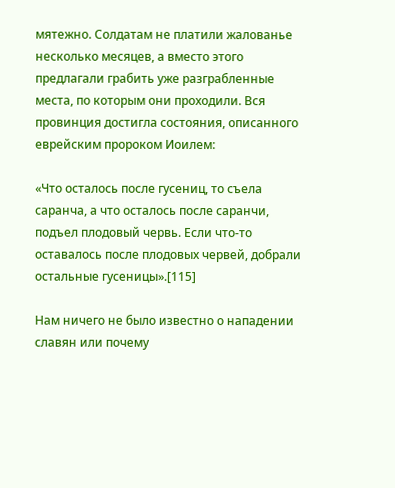мятежно. Солдатам не платили жалованье несколько месяцев, а вместо этого предлагали грабить уже разграбленные места, по которым они проходили. Вся провинция достигла состояния, описанного еврейским пророком Иоилем:

«Что осталось после гусениц, то съела саранча, а что осталось после саранчи, подъел плодовый червь. Если что-то оставалось после плодовых червей, добрали остальные гусеницы».[115]

Нам ничего не было известно о нападении славян или почему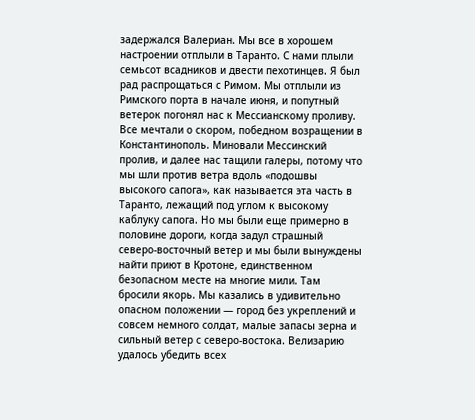задержался Валериан. Мы все в хорошем настроении отплыли в Таранто. С нами плыли семьсот всадников и двести пехотинцев. Я был рад распрощаться с Римом. Мы отплыли из Римского порта в начале июня, и попутный ветерок погонял нас к Мессианскому проливу. Все мечтали о скором, победном возращении в Константинополь. Миновали Мессинский пролив, и далее нас тащили галеры, потому что мы шли против ветра вдоль «подошвы высокого сапога», как называется эта часть в Таранто, лежащий под углом к высокому каблуку сапога. Но мы были еще примерно в половине дороги, когда задул страшный северо-восточный ветер и мы были вынуждены найти приют в Кротоне, единственном безопасном месте на многие мили. Там бросили якорь. Мы казались в удивительно опасном положении — город без укреплений и совсем немного солдат, малые запасы зерна и сильный ветер с северо-востока. Велизарию удалось убедить всех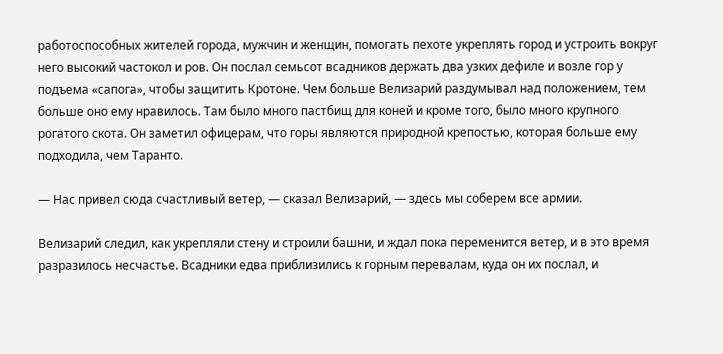работоспособных жителей города, мужчин и женщин, помогать пехоте укреплять город и устроить вокруг него высокий частокол и ров. Он послал семьсот всадников держать два узких дефиле и возле гор у подъема «сапога», чтобы защитить Кротоне. Чем больше Велизарий раздумывал над положением, тем больше оно ему нравилось. Там было много пастбищ для коней и кроме того, было много крупного рогатого скота. Он заметил офицерам, что горы являются природной крепостью, которая больше ему подходила, чем Таранто.

— Нас привел сюда счастливый ветер, — сказал Велизарий, — здесь мы соберем все армии.

Велизарий следил, как укрепляли стену и строили башни, и ждал пока переменится ветер, и в это время разразилось несчастье. Всадники едва приблизились к горным перевалам, куда он их послал, и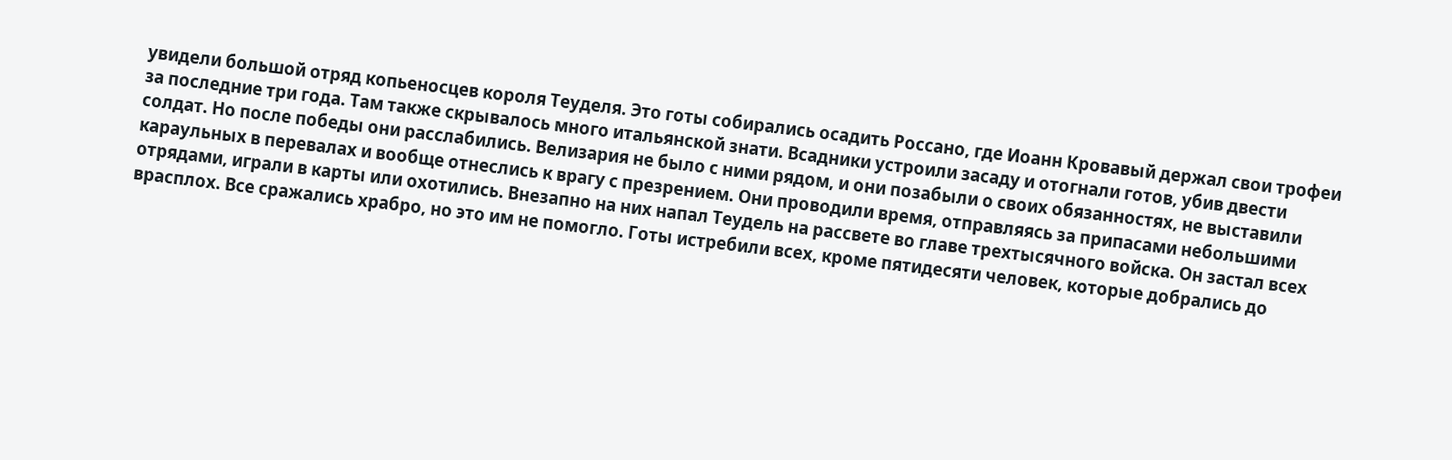увидели большой отряд копьеносцев короля Теуделя. Это готы собирались осадить Россано, где Иоанн Кровавый держал свои трофеи за последние три года. Там также скрывалось много итальянской знати. Всадники устроили засаду и отогнали готов, убив двести солдат. Но после победы они расслабились. Велизария не было с ними рядом, и они позабыли о своих обязанностях, не выставили караульных в перевалах и вообще отнеслись к врагу с презрением. Они проводили время, отправляясь за припасами небольшими отрядами, играли в карты или охотились. Внезапно на них напал Теудель на рассвете во главе трехтысячного войска. Он застал всех врасплох. Все сражались храбро, но это им не помогло. Готы истребили всех, кроме пятидесяти человек, которые добрались до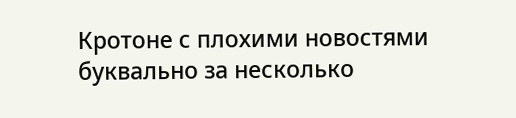Кротоне с плохими новостями буквально за несколько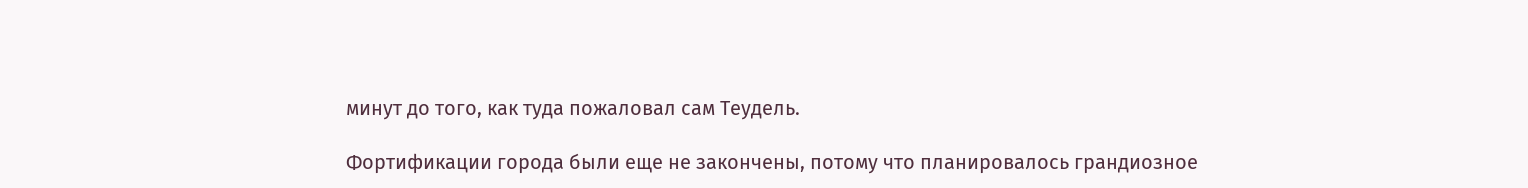минут до того, как туда пожаловал сам Теудель.

Фортификации города были еще не закончены, потому что планировалось грандиозное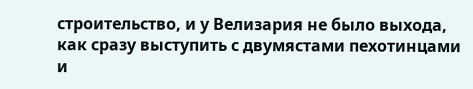строительство, и у Велизария не было выхода, как сразу выступить с двумястами пехотинцами и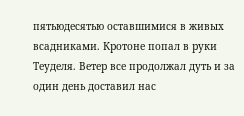пятьюдесятью оставшимися в живых всадниками. Кротоне попал в руки Теуделя. Ветер все продолжал дуть и за один день доставил нас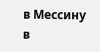в Мессину в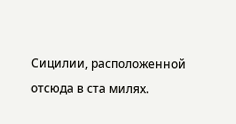Сицилии, расположенной отсюда в ста милях.